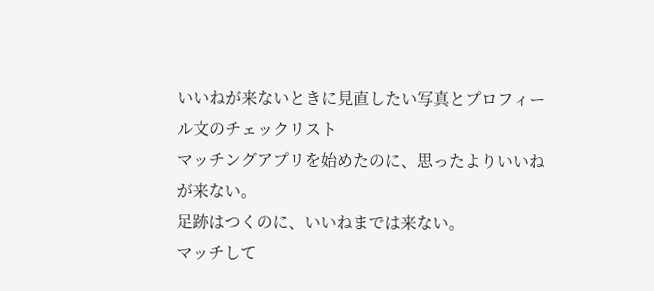いいねが来ないときに見直したい写真とプロフィール文のチェックリスト
マッチングアプリを始めたのに、思ったよりいいねが来ない。
足跡はつくのに、いいねまでは来ない。
マッチして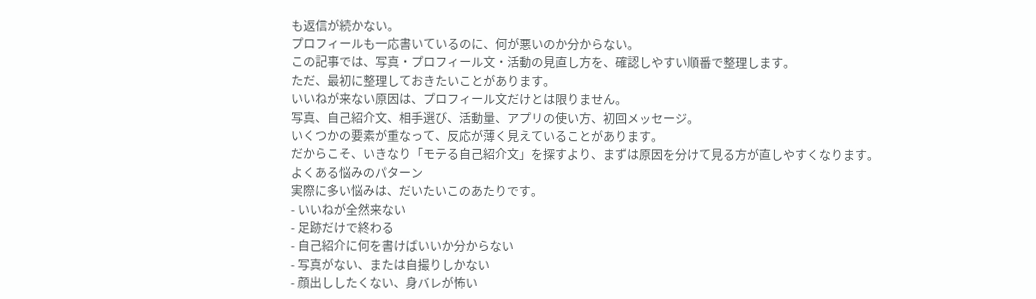も返信が続かない。
プロフィールも一応書いているのに、何が悪いのか分からない。
この記事では、写真・プロフィール文・活動の見直し方を、確認しやすい順番で整理します。
ただ、最初に整理しておきたいことがあります。
いいねが来ない原因は、プロフィール文だけとは限りません。
写真、自己紹介文、相手選び、活動量、アプリの使い方、初回メッセージ。
いくつかの要素が重なって、反応が薄く見えていることがあります。
だからこそ、いきなり「モテる自己紹介文」を探すより、まずは原因を分けて見る方が直しやすくなります。
よくある悩みのパターン
実際に多い悩みは、だいたいこのあたりです。
- いいねが全然来ない
- 足跡だけで終わる
- 自己紹介に何を書けばいいか分からない
- 写真がない、または自撮りしかない
- 顔出ししたくない、身バレが怖い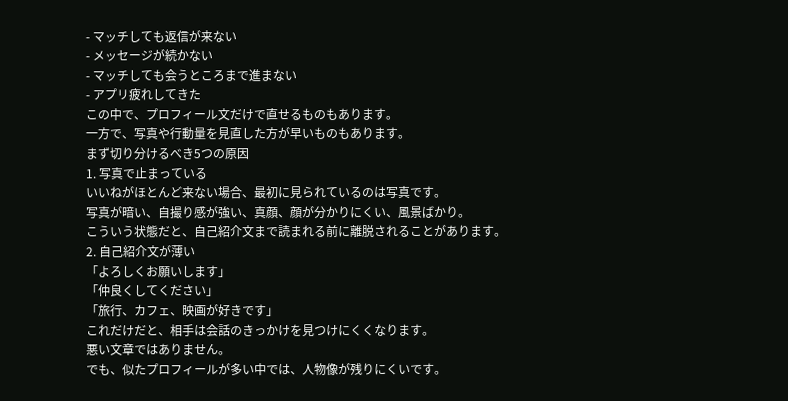- マッチしても返信が来ない
- メッセージが続かない
- マッチしても会うところまで進まない
- アプリ疲れしてきた
この中で、プロフィール文だけで直せるものもあります。
一方で、写真や行動量を見直した方が早いものもあります。
まず切り分けるべき5つの原因
1. 写真で止まっている
いいねがほとんど来ない場合、最初に見られているのは写真です。
写真が暗い、自撮り感が強い、真顔、顔が分かりにくい、風景ばかり。
こういう状態だと、自己紹介文まで読まれる前に離脱されることがあります。
2. 自己紹介文が薄い
「よろしくお願いします」
「仲良くしてください」
「旅行、カフェ、映画が好きです」
これだけだと、相手は会話のきっかけを見つけにくくなります。
悪い文章ではありません。
でも、似たプロフィールが多い中では、人物像が残りにくいです。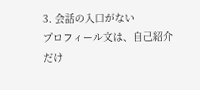3. 会話の入口がない
プロフィール文は、自己紹介だけ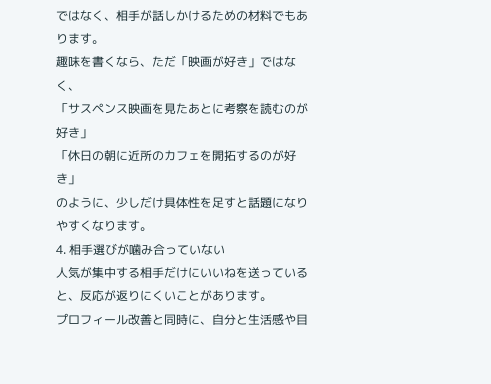ではなく、相手が話しかけるための材料でもあります。
趣味を書くなら、ただ「映画が好き」ではなく、
「サスペンス映画を見たあとに考察を読むのが好き」
「休日の朝に近所のカフェを開拓するのが好き」
のように、少しだけ具体性を足すと話題になりやすくなります。
4. 相手選びが噛み合っていない
人気が集中する相手だけにいいねを送っていると、反応が返りにくいことがあります。
プロフィール改善と同時に、自分と生活感や目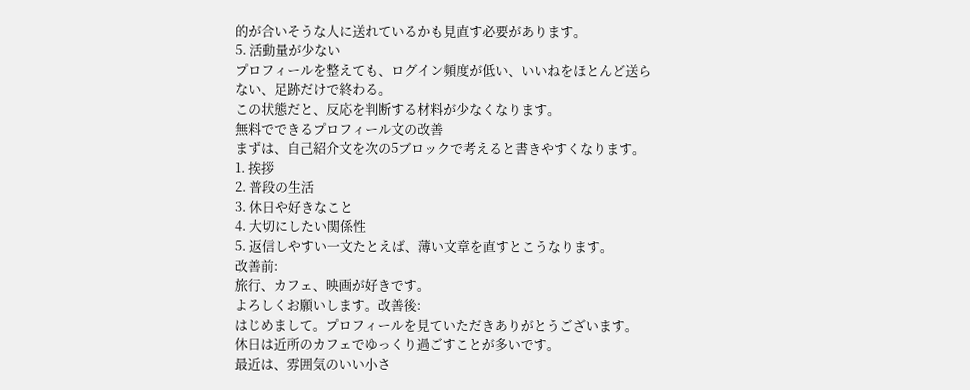的が合いそうな人に送れているかも見直す必要があります。
5. 活動量が少ない
プロフィールを整えても、ログイン頻度が低い、いいねをほとんど送らない、足跡だけで終わる。
この状態だと、反応を判断する材料が少なくなります。
無料でできるプロフィール文の改善
まずは、自己紹介文を次の5ブロックで考えると書きやすくなります。
1. 挨拶
2. 普段の生活
3. 休日や好きなこと
4. 大切にしたい関係性
5. 返信しやすい一文たとえば、薄い文章を直すとこうなります。
改善前:
旅行、カフェ、映画が好きです。
よろしくお願いします。改善後:
はじめまして。プロフィールを見ていただきありがとうございます。
休日は近所のカフェでゆっくり過ごすことが多いです。
最近は、雰囲気のいい小さ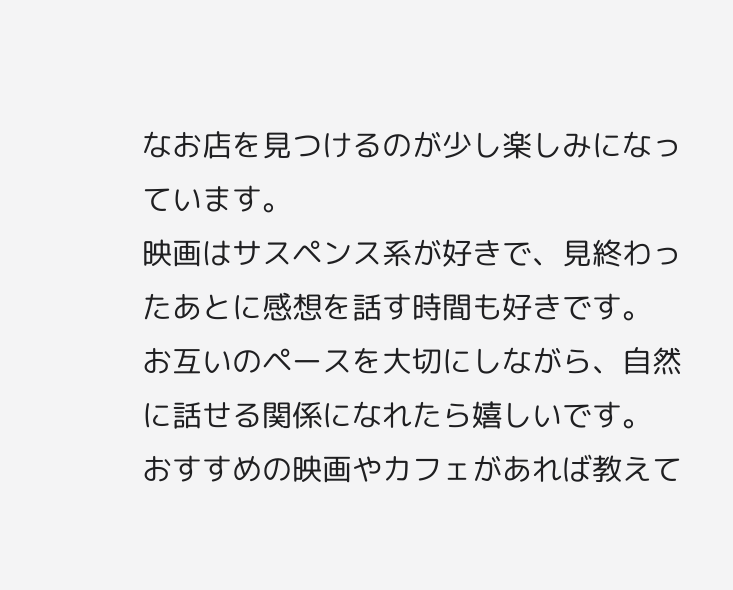なお店を見つけるのが少し楽しみになっています。
映画はサスペンス系が好きで、見終わったあとに感想を話す時間も好きです。
お互いのペースを大切にしながら、自然に話せる関係になれたら嬉しいです。
おすすめの映画やカフェがあれば教えて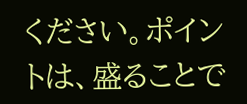ください。ポイントは、盛ることで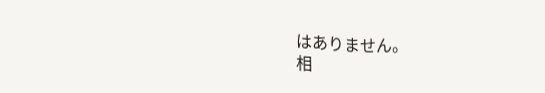はありません。
相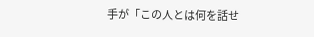手が「この人とは何を話せ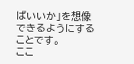ばいいか」を想像できるようにすることです。
ここ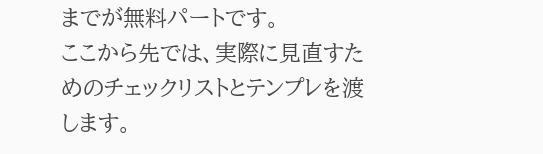までが無料パートです。
ここから先では、実際に見直すためのチェックリストとテンプレを渡します。